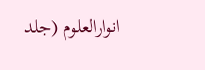انوارالعلوم (جلد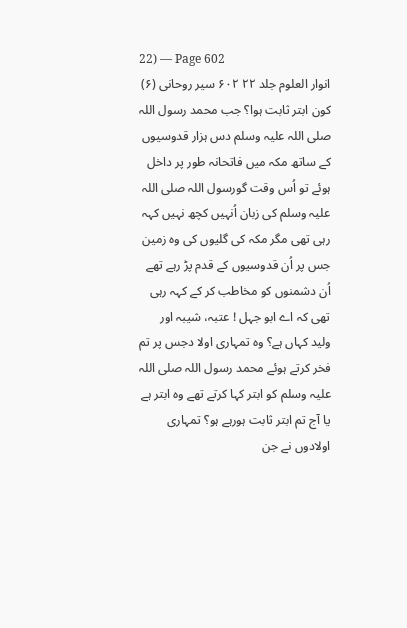22) — Page 602
انوار العلوم جلد ۲۲ ۶۰۲ سیر روحانی (۶) کون ابتر ثابت ہوا؟ جب محمد رسول اللہ صلی اللہ علیہ وسلم دس ہزار قدوسیوں کے ساتھ مکہ میں فاتحانہ طور پر داخل ہوئے تو اُس وقت گورسول اللہ صلی اللہ علیہ وسلم کی زبان اُنہیں کچھ نہیں کہہ رہی تھی مگر مکہ کی گلیوں کی وہ زمین جس پر اُن قدوسیوں کے قدم پڑ رہے تھے اُن دشمنوں کو مخاطب کر کے کہہ رہی تھی کہ اے ابو جہل ! عتبہ، شیبہ اور ولید کہاں ہے؟ وہ تمہاری اولا دجس پر تم فخر کرتے ہوئے محمد رسول اللہ صلی اللہ علیہ وسلم کو ابتر کہا کرتے تھے وہ ابتر ہے یا آج تم ابتر ثابت ہورہے ہو؟ تمہاری اولادوں نے جن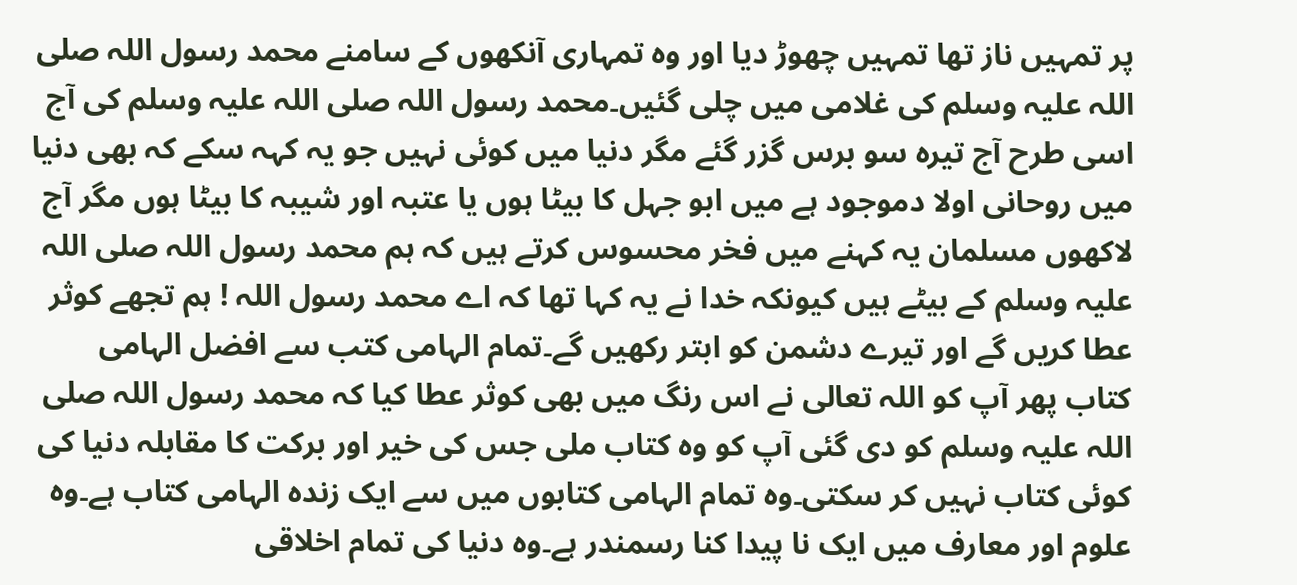پر تمہیں ناز تھا تمہیں چھوڑ دیا اور وہ تمہاری آنکھوں کے سامنے محمد رسول اللہ صلی اللہ علیہ وسلم کی غلامی میں چلی گئیں۔محمد رسول اللہ صلی اللہ علیہ وسلم کی آج اسی طرح آج تیرہ سو برس گزر گئے مگر دنیا میں کوئی نہیں جو یہ کہہ سکے کہ بھی دنیا میں روحانی اولا دموجود ہے میں ابو جہل کا بیٹا ہوں یا عتبہ اور شیبہ کا بیٹا ہوں مگر آج لاکھوں مسلمان یہ کہنے میں فخر محسوس کرتے ہیں کہ ہم محمد رسول اللہ صلی اللہ علیہ وسلم کے بیٹے ہیں کیونکہ خدا نے یہ کہا تھا کہ اے محمد رسول اللہ ! ہم تجھے کوثر عطا کریں گے اور تیرے دشمن کو ابتر رکھیں گے۔تمام الہامی کتب سے افضل الہامی کتاب پھر آپ کو اللہ تعالی نے اس رنگ میں بھی کوثر عطا کیا کہ محمد رسول اللہ صلی اللہ علیہ وسلم کو دی گئی آپ کو وہ کتاب ملی جس کی خیر اور برکت کا مقابلہ دنیا کی کوئی کتاب نہیں کر سکتی۔وہ تمام الہامی کتابوں میں سے ایک زندہ الہامی کتاب ہے۔وہ علوم اور معارف میں ایک نا پیدا کنا رسمندر ہے۔وہ دنیا کی تمام اخلاقی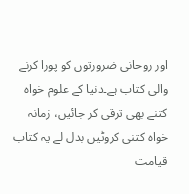اور روحانی ضرورتوں کو پورا کرنے والی کتاب ہے۔دنیا کے علوم خواہ کتنے بھی ترقی کر جائیں، زمانہ خواہ کتنی کروٹیں بدل لے یہ کتاب قیامت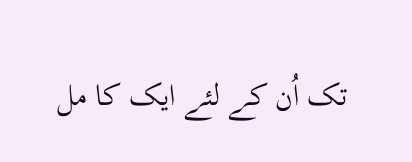تک اُن کے لئے ایک کا مل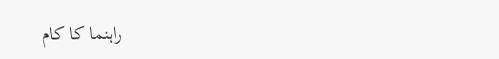راہنما کا کام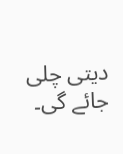دیتی چلی جائے گی۔